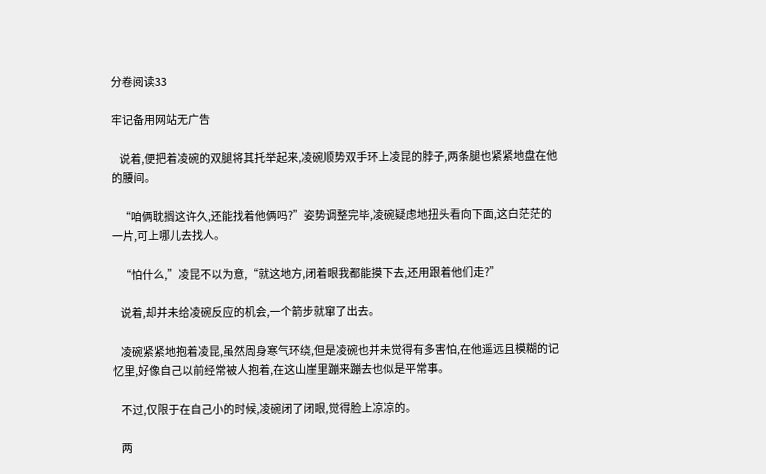分卷阅读33

牢记备用网站无广告

    说着,便把着凌碗的双腿将其托举起来,凌碗顺势双手环上凌昆的脖子,两条腿也紧紧地盘在他的腰间。

    “咱俩耽搁这许久,还能找着他俩吗?”姿势调整完毕,凌碗疑虑地扭头看向下面,这白茫茫的一片,可上哪儿去找人。

    “怕什么,”凌昆不以为意,“就这地方,闭着眼我都能摸下去,还用跟着他们走?”

    说着,却并未给凌碗反应的机会,一个箭步就窜了出去。

    凌碗紧紧地抱着凌昆,虽然周身寒气环绕,但是凌碗也并未觉得有多害怕,在他遥远且模糊的记忆里,好像自己以前经常被人抱着,在这山崖里蹦来蹦去也似是平常事。

    不过,仅限于在自己小的时候,凌碗闭了闭眼,觉得脸上凉凉的。

    两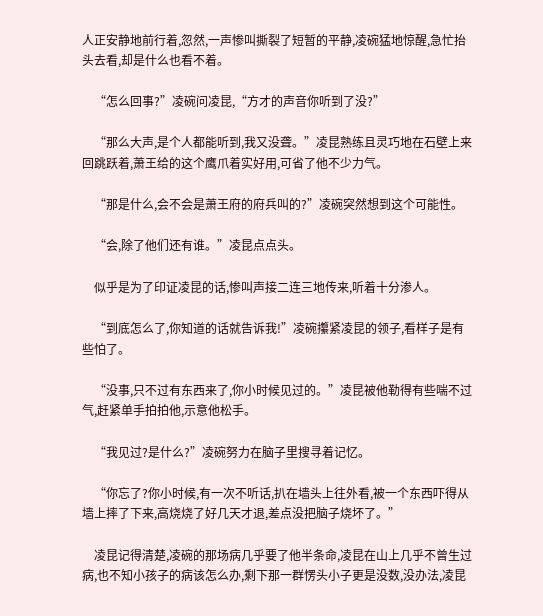人正安静地前行着,忽然,一声惨叫撕裂了短暂的平静,凌碗猛地惊醒,急忙抬头去看,却是什么也看不着。

    “怎么回事?”凌碗问凌昆,“方才的声音你听到了没?”

    “那么大声,是个人都能听到,我又没聋。”凌昆熟练且灵巧地在石壁上来回跳跃着,萧王给的这个鹰爪着实好用,可省了他不少力气。

    “那是什么,会不会是萧王府的府兵叫的?”凌碗突然想到这个可能性。

    “会,除了他们还有谁。”凌昆点点头。

    似乎是为了印证凌昆的话,惨叫声接二连三地传来,听着十分渗人。

    “到底怎么了,你知道的话就告诉我!”凌碗攥紧凌昆的领子,看样子是有些怕了。

    “没事,只不过有东西来了,你小时候见过的。”凌昆被他勒得有些喘不过气,赶紧单手拍拍他,示意他松手。

    “我见过?是什么?”凌碗努力在脑子里搜寻着记忆。

    “你忘了?你小时候,有一次不听话,扒在墙头上往外看,被一个东西吓得从墙上摔了下来,高烧烧了好几天才退,差点没把脑子烧坏了。”

    凌昆记得清楚,凌碗的那场病几乎要了他半条命,凌昆在山上几乎不曾生过病,也不知小孩子的病该怎么办,剩下那一群愣头小子更是没数,没办法,凌昆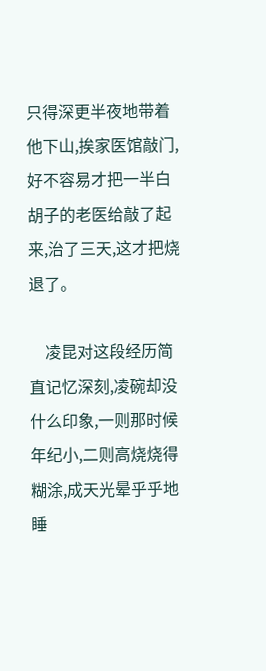只得深更半夜地带着他下山,挨家医馆敲门,好不容易才把一半白胡子的老医给敲了起来,治了三天,这才把烧退了。

    凌昆对这段经历简直记忆深刻,凌碗却没什么印象,一则那时候年纪小,二则高烧烧得糊涂,成天光晕乎乎地睡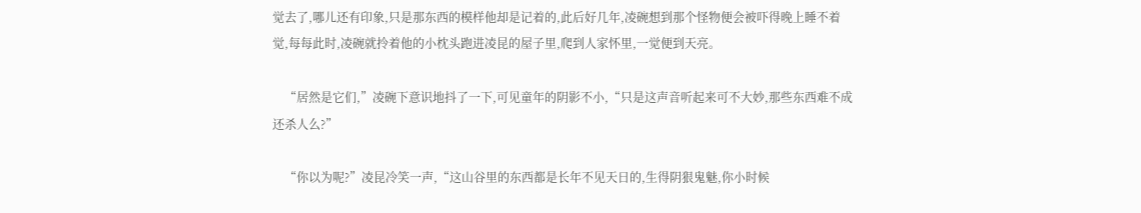觉去了,哪儿还有印象,只是那东西的模样他却是记着的,此后好几年,凌碗想到那个怪物便会被吓得晚上睡不着觉,每每此时,凌碗就拎着他的小枕头跑进凌昆的屋子里,爬到人家怀里,一觉便到天亮。

    “居然是它们,”凌碗下意识地抖了一下,可见童年的阴影不小,“只是这声音听起来可不大妙,那些东西难不成还杀人么?”

    “你以为呢?”凌昆冷笑一声,“这山谷里的东西都是长年不见天日的,生得阴狠鬼魅,你小时候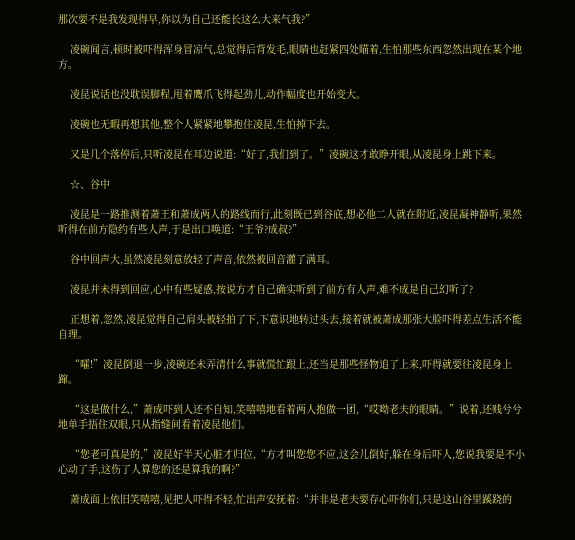那次要不是我发现得早,你以为自己还能长这么大来气我?”

    凌碗闻言,顿时被吓得浑身冒凉气,总觉得后背发毛,眼睛也赶紧四处瞄着,生怕那些东西忽然出现在某个地方。

    凌昆说话也没耽误脚程,甩着鹰爪飞得起劲儿,动作幅度也开始变大。

    凌碗也无暇再想其他,整个人紧紧地攀抱住凌昆,生怕掉下去。

    又是几个落停后,只听凌昆在耳边说道:“好了,我们到了。”凌碗这才敢睁开眼,从凌昆身上跳下来。

    ☆、谷中

    凌昆是一路推测着萧王和萧成两人的路线而行,此刻既已到谷底,想必他二人就在附近,凌昆凝神静听,果然听得在前方隐约有些人声,于是出口唤道:“王爷?成叔?”

    谷中回声大,虽然凌昆刻意放轻了声音,依然被回音灌了满耳。

    凌昆并未得到回应,心中有些疑惑,按说方才自己确实听到了前方有人声,难不成是自己幻听了?

    正想着,忽然,凌昆觉得自己肩头被轻拍了下,下意识地转过头去,接着就被萧成那张大脸吓得差点生活不能自理。

    “嚯!”凌昆倒退一步,凌碗还未弄清什么事就慌忙跟上,还当是那些怪物追了上来,吓得就要往凌昆身上蹿。

    “这是做什么,”萧成吓到人还不自知,笑嘻嘻地看着两人抱做一团,“哎呦老夫的眼睛。”说着,还贱兮兮地单手捂住双眼,只从指缝间看着凌昆他们。

    “您老可真是的,”凌昆好半天心脏才归位,“方才叫您您不应,这会儿倒好,躲在身后吓人,您说我要是不小心动了手,这伤了人算您的还是算我的啊?”

    萧成面上依旧笑嘻嘻,见把人吓得不轻,忙出声安抚着:“并非是老夫要存心吓你们,只是这山谷里蹊跷的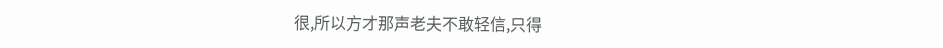很,所以方才那声老夫不敢轻信,只得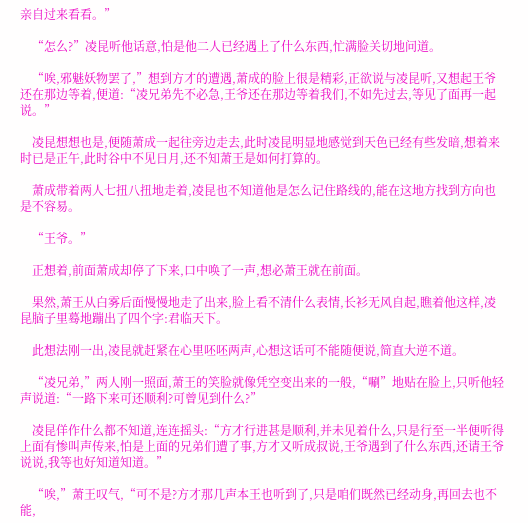亲自过来看看。”

    “怎么?”凌昆听他话意,怕是他二人已经遇上了什么东西,忙满脸关切地问道。

    “唉,邪魅妖物罢了,”想到方才的遭遇,萧成的脸上很是精彩,正欲说与凌昆听,又想起王爷还在那边等着,便道:“凌兄弟先不必急,王爷还在那边等着我们,不如先过去,等见了面再一起说。”

    凌昆想想也是,便随萧成一起往旁边走去,此时凌昆明显地感觉到天色已经有些发暗,想着来时已是正午,此时谷中不见日月,还不知萧王是如何打算的。

    萧成带着两人七扭八扭地走着,凌昆也不知道他是怎么记住路线的,能在这地方找到方向也是不容易。

    “王爷。”

    正想着,前面萧成却停了下来,口中唤了一声,想必萧王就在前面。

    果然,萧王从白雾后面慢慢地走了出来,脸上看不清什么表情,长衫无风自起,瞧着他这样,凌昆脑子里蓦地蹦出了四个字:君临天下。

    此想法刚一出,凌昆就赶紧在心里呸呸两声,心想这话可不能随便说,简直大逆不道。

    “凌兄弟,”两人刚一照面,萧王的笑脸就像凭空变出来的一般,“唰”地贴在脸上,只听他轻声说道:“一路下来可还顺利?可曾见到什么?”

    凌昆佯作什么都不知道,连连摇头:“方才行进甚是顺利,并未见着什么,只是行至一半便听得上面有惨叫声传来,怕是上面的兄弟们遭了事,方才又听成叔说,王爷遇到了什么东西,还请王爷说说,我等也好知道知道。”

    “唉,”萧王叹气,“可不是?方才那几声本王也听到了,只是咱们既然已经动身,再回去也不能,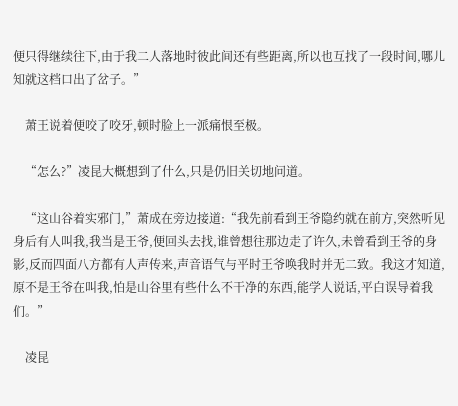便只得继续往下,由于我二人落地时彼此间还有些距离,所以也互找了一段时间,哪儿知就这档口出了岔子。”

    萧王说着便咬了咬牙,顿时脸上一派痛恨至极。

    “怎么?”凌昆大概想到了什么,只是仍旧关切地问道。

    “这山谷着实邪门,”萧成在旁边接道:“我先前看到王爷隐约就在前方,突然听见身后有人叫我,我当是王爷,便回头去找,谁曾想往那边走了许久,未曾看到王爷的身影,反而四面八方都有人声传来,声音语气与平时王爷唤我时并无二致。我这才知道,原不是王爷在叫我,怕是山谷里有些什么不干净的东西,能学人说话,平白误导着我们。”

    凌昆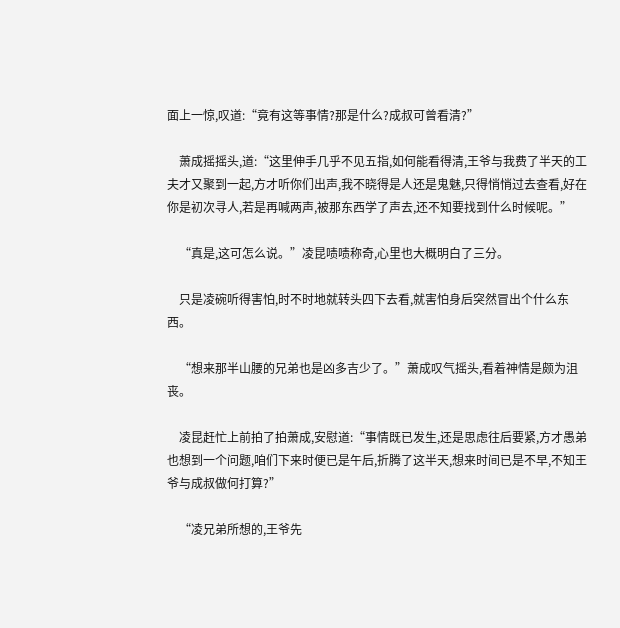面上一惊,叹道:“竟有这等事情?那是什么?成叔可曾看清?”

    萧成摇摇头,道:“这里伸手几乎不见五指,如何能看得清,王爷与我费了半天的工夫才又聚到一起,方才听你们出声,我不晓得是人还是鬼魅,只得悄悄过去查看,好在你是初次寻人,若是再喊两声,被那东西学了声去,还不知要找到什么时候呢。”

    “真是,这可怎么说。”凌昆啧啧称奇,心里也大概明白了三分。

    只是凌碗听得害怕,时不时地就转头四下去看,就害怕身后突然冒出个什么东西。

    “想来那半山腰的兄弟也是凶多吉少了。”萧成叹气摇头,看着神情是颇为沮丧。

    凌昆赶忙上前拍了拍萧成,安慰道:“事情既已发生,还是思虑往后要紧,方才愚弟也想到一个问题,咱们下来时便已是午后,折腾了这半天,想来时间已是不早,不知王爷与成叔做何打算?”

    “凌兄弟所想的,王爷先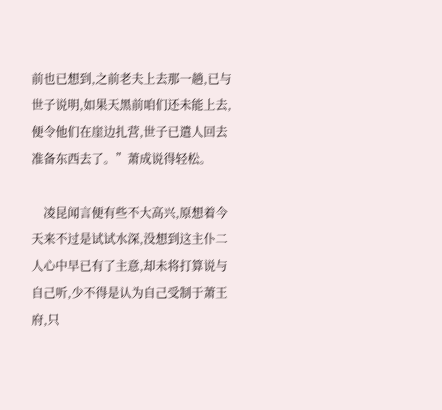前也已想到,之前老夫上去那一趟,已与世子说明,如果天黑前咱们还未能上去,便令他们在崖边扎营,世子已遣人回去准备东西去了。”萧成说得轻松。

    凌昆闻言便有些不大高兴,原想着今天来不过是试试水深,没想到这主仆二人心中早已有了主意,却未将打算说与自己听,少不得是认为自己受制于萧王府,只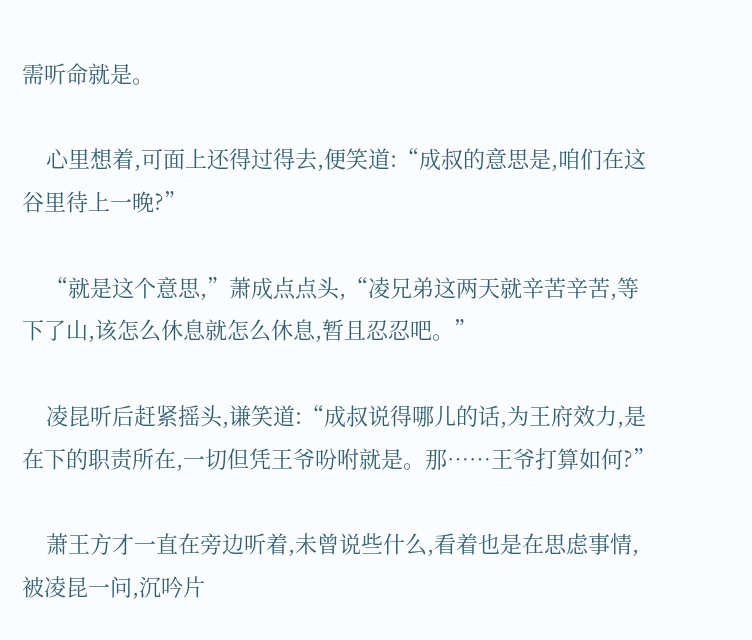需听命就是。

    心里想着,可面上还得过得去,便笑道:“成叔的意思是,咱们在这谷里待上一晚?”

    “就是这个意思,”萧成点点头,“凌兄弟这两天就辛苦辛苦,等下了山,该怎么休息就怎么休息,暂且忍忍吧。”

    凌昆听后赶紧摇头,谦笑道:“成叔说得哪儿的话,为王府效力,是在下的职责所在,一切但凭王爷吩咐就是。那……王爷打算如何?”

    萧王方才一直在旁边听着,未曾说些什么,看着也是在思虑事情,被凌昆一问,沉吟片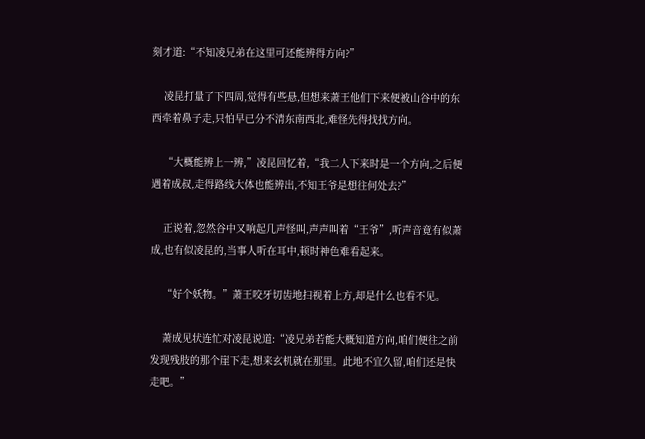刻才道:“不知凌兄弟在这里可还能辨得方向?”

    凌昆打量了下四周,觉得有些悬,但想来萧王他们下来便被山谷中的东西牵着鼻子走,只怕早已分不清东南西北,难怪先得找找方向。

    “大概能辨上一辨,”凌昆回忆着,“我二人下来时是一个方向,之后便遇着成叔,走得路线大体也能辨出,不知王爷是想往何处去?”

    正说着,忽然谷中又响起几声怪叫,声声叫着“王爷”,听声音竟有似萧成,也有似凌昆的,当事人听在耳中,顿时神色难看起来。

    “好个妖物。”萧王咬牙切齿地扫视着上方,却是什么也看不见。

    萧成见状连忙对凌昆说道:“凌兄弟若能大概知道方向,咱们便往之前发现残肢的那个崖下走,想来玄机就在那里。此地不宜久留,咱们还是快走吧。”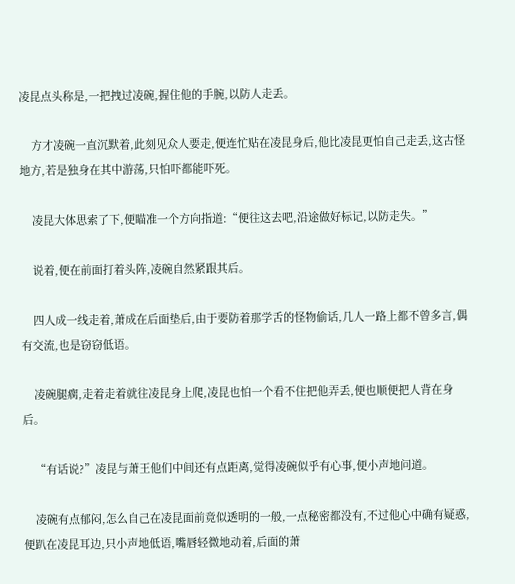凌昆点头称是,一把拽过凌碗,握住他的手腕,以防人走丢。

    方才凌碗一直沉默着,此刻见众人要走,便连忙贴在凌昆身后,他比凌昆更怕自己走丢,这古怪地方,若是独身在其中游荡,只怕吓都能吓死。

    凌昆大体思索了下,便瞄准一个方向指道:“便往这去吧,沿途做好标记,以防走失。”

    说着,便在前面打着头阵,凌碗自然紧跟其后。

    四人成一线走着,萧成在后面垫后,由于要防着那学舌的怪物偷话,几人一路上都不曾多言,偶有交流,也是窃窃低语。

    凌碗腿瘸,走着走着就往凌昆身上爬,凌昆也怕一个看不住把他弄丢,便也顺便把人背在身后。

    “有话说?”凌昆与萧王他们中间还有点距离,觉得凌碗似乎有心事,便小声地问道。

    凌碗有点郁闷,怎么自己在凌昆面前竟似透明的一般,一点秘密都没有,不过他心中确有疑惑,便趴在凌昆耳边,只小声地低语,嘴唇轻微地动着,后面的萧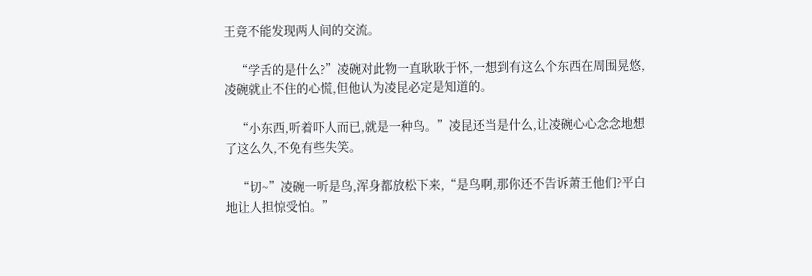王竟不能发现两人间的交流。

    “学舌的是什么?”凌碗对此物一直耿耿于怀,一想到有这么个东西在周围晃悠,凌碗就止不住的心慌,但他认为凌昆必定是知道的。

    “小东西,听着吓人而已,就是一种鸟。”凌昆还当是什么,让凌碗心心念念地想了这么久,不免有些失笑。

    “切~”凌碗一听是鸟,浑身都放松下来,“是鸟啊,那你还不告诉萧王他们?平白地让人担惊受怕。”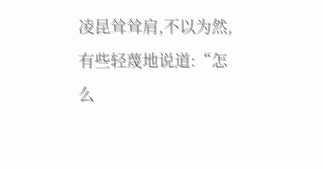凌昆耸耸肩,不以为然,有些轻蔑地说道:“怎么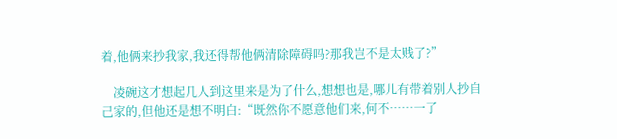着,他俩来抄我家,我还得帮他俩清除障碍吗?那我岂不是太贱了?”

    凌碗这才想起几人到这里来是为了什么,想想也是,哪儿有带着别人抄自己家的,但他还是想不明白:“既然你不愿意他们来,何不……一了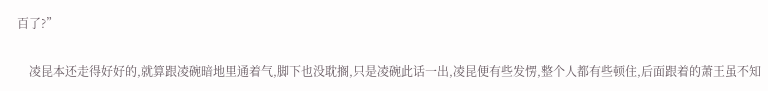百了?”

    凌昆本还走得好好的,就算跟凌碗暗地里通着气,脚下也没耽搁,只是凌碗此话一出,凌昆便有些发愣,整个人都有些顿住,后面跟着的萧王虽不知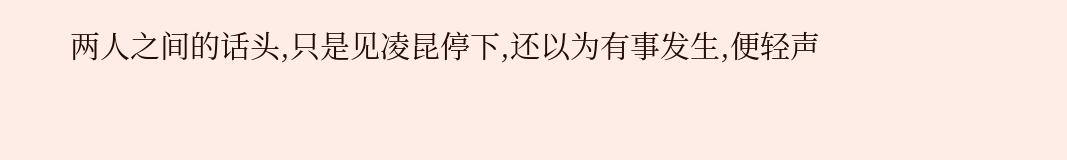两人之间的话头,只是见凌昆停下,还以为有事发生,便轻声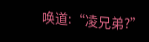唤道:“凌兄弟?”